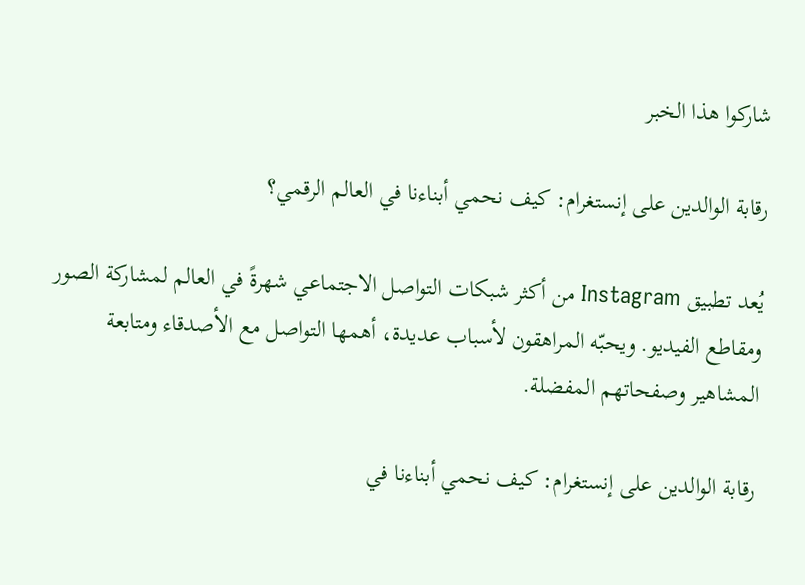شاركوا هذا الخبر

رقابة الوالدين على إنستغرام: كيف نحمي أبناءنا في العالم الرقمي؟

يُعد تطبيق Instagram من أكثر شبكات التواصل الاجتماعي شهرةً في العالم لمشاركة الصور ومقاطع الفيديو. ويحبّه المراهقون لأسباب عديدة، أهمها التواصل مع الأصدقاء ومتابعة المشاهير وصفحاتهم المفضلة.

رقابة الوالدين على إنستغرام: كيف نحمي أبناءنا في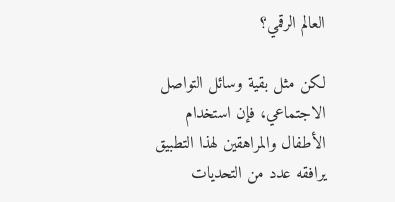العالم الرقمي؟

لكن مثل بقية وسائل التواصل الاجتماعي، فإن استخدام الأطفال والمراهقين لهذا التطبيق يرافقه عدد من التحديات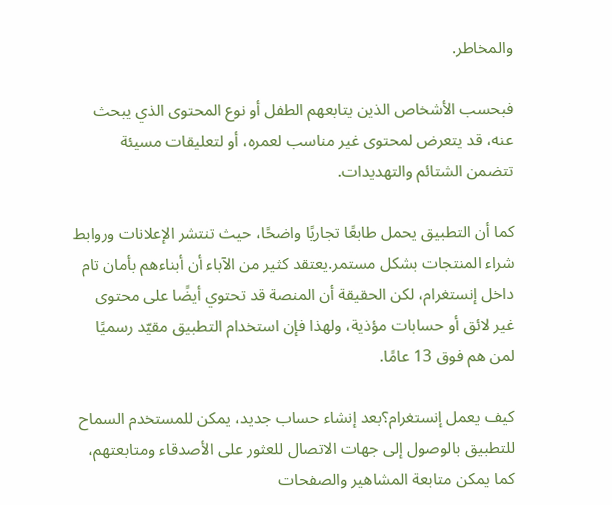والمخاطر.

فبحسب الأشخاص الذين يتابعهم الطفل أو نوع المحتوى الذي يبحث عنه، قد يتعرض لمحتوى غير مناسب لعمره، أو لتعليقات مسيئة تتضمن الشتائم والتهديدات.

كما أن التطبيق يحمل طابعًا تجاريًا واضحًا، حيث تنتشر الإعلانات وروابط شراء المنتجات بشكل مستمر.يعتقد كثير من الآباء أن أبناءهم بأمان تام داخل إنستغرام، لكن الحقيقة أن المنصة قد تحتوي أيضًا على محتوى غير لائق أو حسابات مؤذية، ولهذا فإن استخدام التطبيق مقيّد رسميًا لمن هم فوق 13 عامًا.

كيف يعمل إنستغرام؟بعد إنشاء حساب جديد، يمكن للمستخدم السماح للتطبيق بالوصول إلى جهات الاتصال للعثور على الأصدقاء ومتابعتهم، كما يمكن متابعة المشاهير والصفحات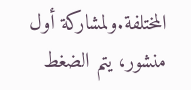المختلفة.ولمشاركة أول منشور، يتم الضغط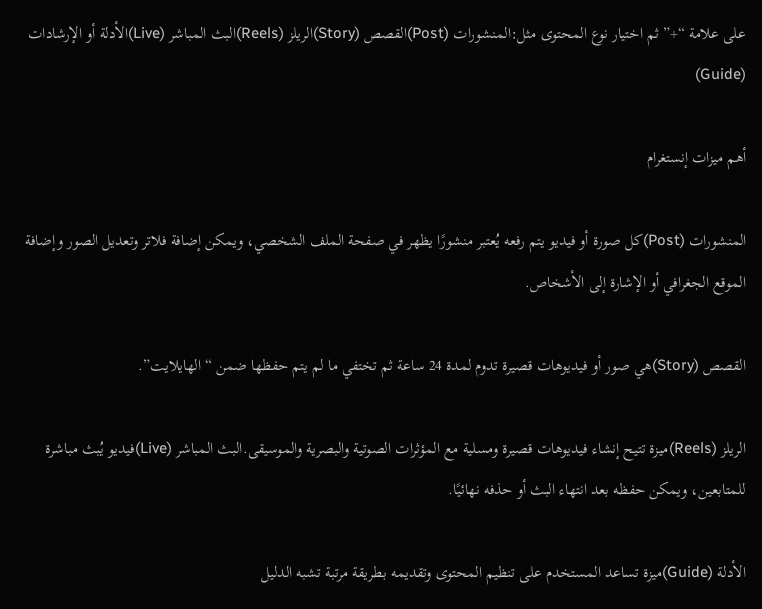على علامة “+” ثم اختيار نوع المحتوى مثل:المنشورات (Post)القصص (Story)الريلز (Reels)البث المباشر (Live)الأدلة أو الإرشادات (Guide)

أهم ميزات إنستغرام

المنشورات (Post)كل صورة أو فيديو يتم رفعه يُعتبر منشورًا يظهر في صفحة الملف الشخصي، ويمكن إضافة فلاتر وتعديل الصور وإضافة الموقع الجغرافي أو الإشارة إلى الأشخاص.

القصص (Story)هي صور أو فيديوهات قصيرة تدوم لمدة 24 ساعة ثم تختفي ما لم يتم حفظها ضمن “الهايلايت”.

الريلز (Reels)ميزة تتيح إنشاء فيديوهات قصيرة ومسلية مع المؤثرات الصوتية والبصرية والموسيقى.البث المباشر (Live)فيديو يُبث مباشرة للمتابعين، ويمكن حفظه بعد انتهاء البث أو حذفه نهائيًا.

الأدلة (Guide)ميزة تساعد المستخدم على تنظيم المحتوى وتقديمه بطريقة مرتبة تشبه الدليل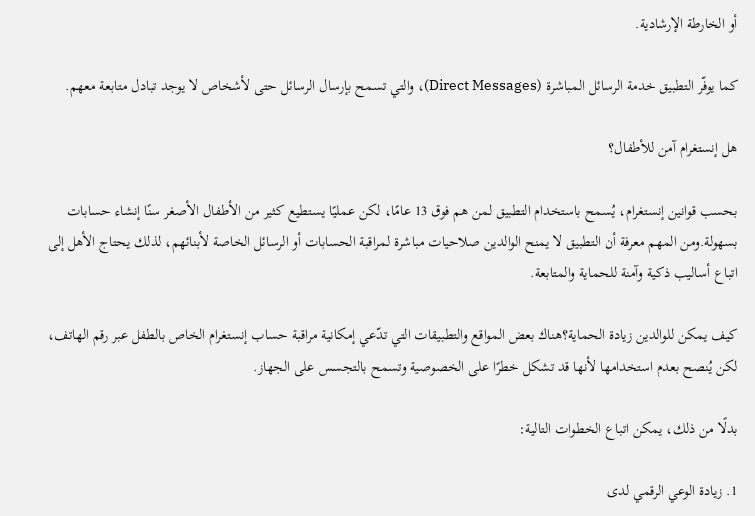أو الخارطة الإرشادية.

كما يوفّر التطبيق خدمة الرسائل المباشرة (Direct Messages)، والتي تسمح بإرسال الرسائل حتى لأشخاص لا يوجد تبادل متابعة معهم.

هل إنستغرام آمن للأطفال؟

بحسب قوانين إنستغرام، يُسمح باستخدام التطبيق لمن هم فوق 13 عامًا، لكن عمليًا يستطيع كثير من الأطفال الأصغر سنًا إنشاء حسابات بسهولة.ومن المهم معرفة أن التطبيق لا يمنح الوالدين صلاحيات مباشرة لمراقبة الحسابات أو الرسائل الخاصة لأبنائهم، لذلك يحتاج الأهل إلى اتباع أساليب ذكية وآمنة للحماية والمتابعة.

كيف يمكن للوالدين زيادة الحماية؟هناك بعض المواقع والتطبيقات التي تدّعي إمكانية مراقبة حساب إنستغرام الخاص بالطفل عبر رقم الهاتف، لكن يُنصح بعدم استخدامها لأنها قد تشكل خطرًا على الخصوصية وتسمح بالتجسس على الجهاز.

بدلًا من ذلك، يمكن اتباع الخطوات التالية:

1. زيادة الوعي الرقمي لدى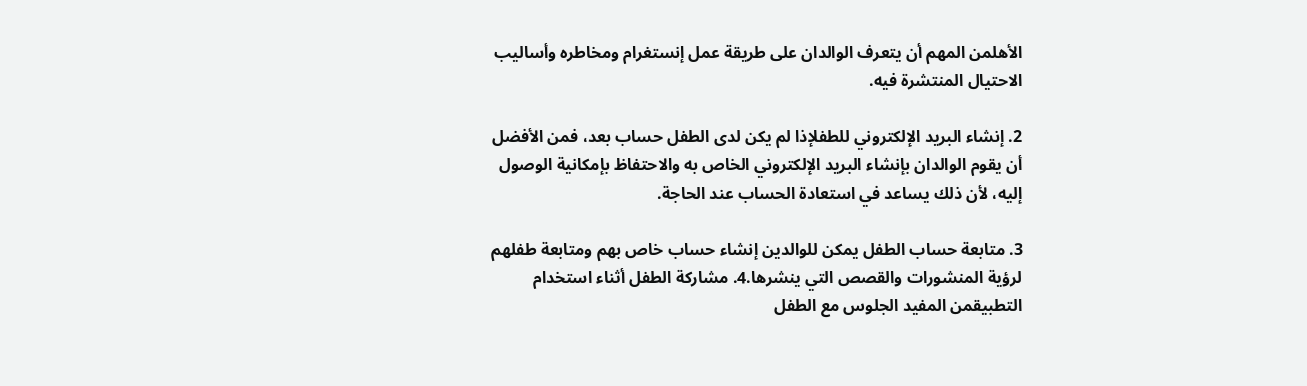الأهلمن المهم أن يتعرف الوالدان على طريقة عمل إنستغرام ومخاطره وأساليب الاحتيال المنتشرة فيه.

2. إنشاء البريد الإلكتروني للطفلإذا لم يكن لدى الطفل حساب بعد، فمن الأفضل أن يقوم الوالدان بإنشاء البريد الإلكتروني الخاص به والاحتفاظ بإمكانية الوصول إليه، لأن ذلك يساعد في استعادة الحساب عند الحاجة.

3. متابعة حساب الطفل يمكن للوالدين إنشاء حساب خاص بهم ومتابعة طفلهم لرؤية المنشورات والقصص التي ينشرها.4. مشاركة الطفل أثناء استخدام التطبيقمن المفيد الجلوس مع الطفل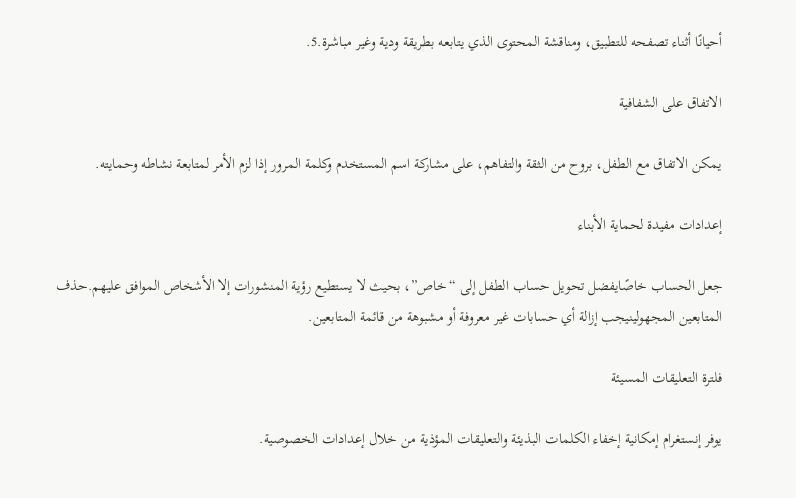أحيانًا أثناء تصفحه للتطبيق، ومناقشة المحتوى الذي يتابعه بطريقة ودية وغير مباشرة.5.

الاتفاق على الشفافية

يمكن الاتفاق مع الطفل، بروح من الثقة والتفاهم، على مشاركة اسم المستخدم وكلمة المرور إذا لزم الأمر لمتابعة نشاطه وحمايته.

إعدادات مفيدة لحماية الأبناء

جعل الحساب خاصًايفضل تحويل حساب الطفل إلى “خاص”، بحيث لا يستطيع رؤية المنشورات إلا الأشخاص الموافق عليهم.حذف المتابعين المجهولينيجب إزالة أي حسابات غير معروفة أو مشبوهة من قائمة المتابعين.

فلترة التعليقات المسيئة

يوفر إنستغرام إمكانية إخفاء الكلمات البذيئة والتعليقات المؤذية من خلال إعدادات الخصوصية.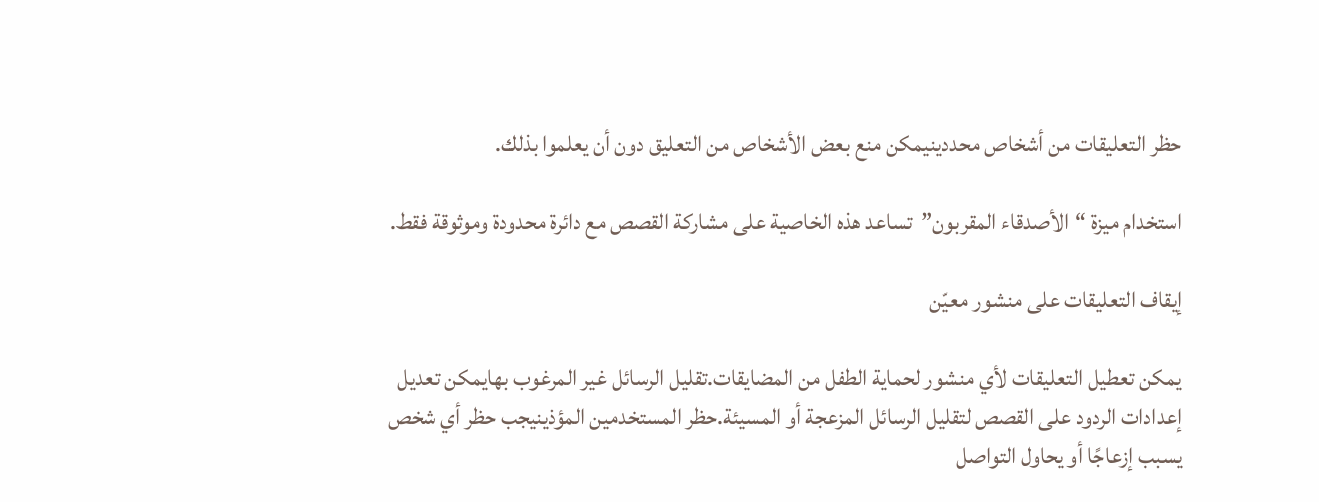حظر التعليقات من أشخاص محددينيمكن منع بعض الأشخاص من التعليق دون أن يعلموا بذلك.

استخدام ميزة “الأصدقاء المقربون”تساعد هذه الخاصية على مشاركة القصص مع دائرة محدودة وموثوقة فقط.

إيقاف التعليقات على منشور معيّن

يمكن تعطيل التعليقات لأي منشور لحماية الطفل من المضايقات.تقليل الرسائل غير المرغوب بهايمكن تعديل إعدادات الردود على القصص لتقليل الرسائل المزعجة أو المسيئة.حظر المستخدمين المؤذينيجب حظر أي شخص يسبب إزعاجًا أو يحاول التواصل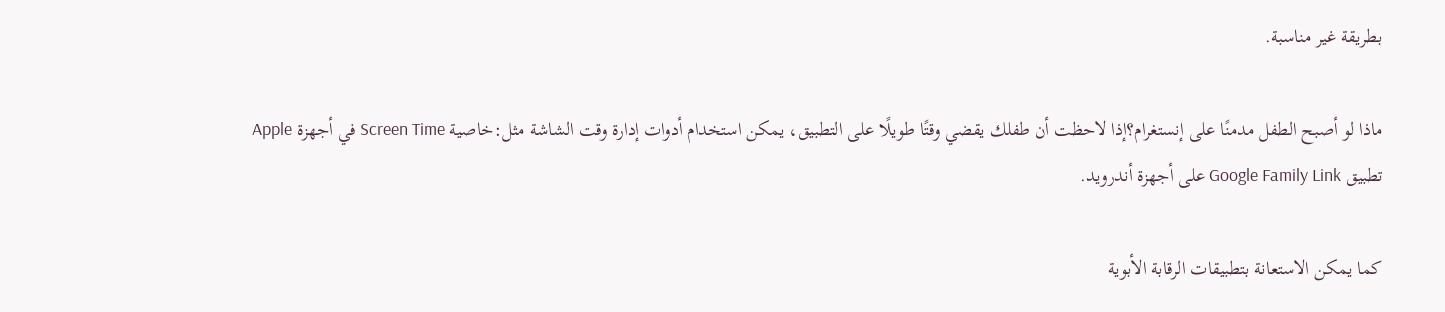بطريقة غير مناسبة.

ماذا لو أصبح الطفل مدمنًا على إنستغرام؟إذا لاحظت أن طفلك يقضي وقتًا طويلًا على التطبيق، يمكن استخدام أدوات إدارة وقت الشاشة مثل:خاصية Screen Time في أجهزة Apple تطبيق Google Family Link على أجهزة أندرويد.

كما يمكن الاستعانة بتطبيقات الرقابة الأبوية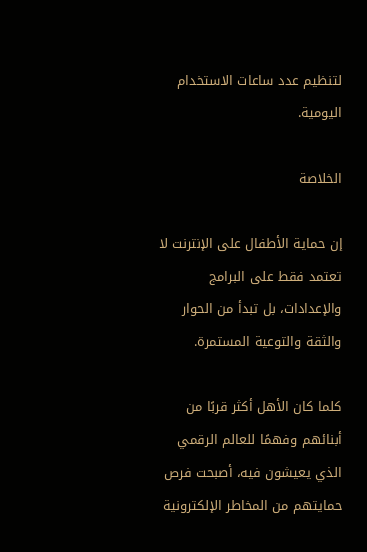لتنظيم عدد ساعات الاستخدام اليومية.

الخلاصة

إن حماية الأطفال على الإنترنت لا تعتمد فقط على البرامج والإعدادات، بل تبدأ من الحوار والثقة والتوعية المستمرة.

كلما كان الأهل أكثر قربًا من أبنائهم وفهمًا للعالم الرقمي الذي يعيشون فيه، أصبحت فرص حمايتهم من المخاطر الإلكترونية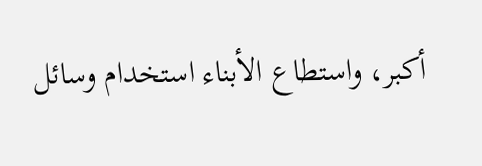أكبر، واستطاع الأبناء استخدام وسائل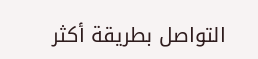التواصل بطريقة أكثر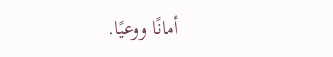أمانًا ووعيًا.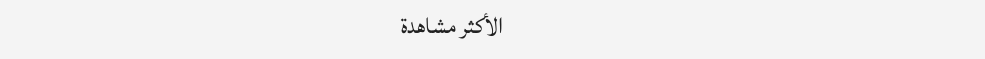الأكثر مشاهدة